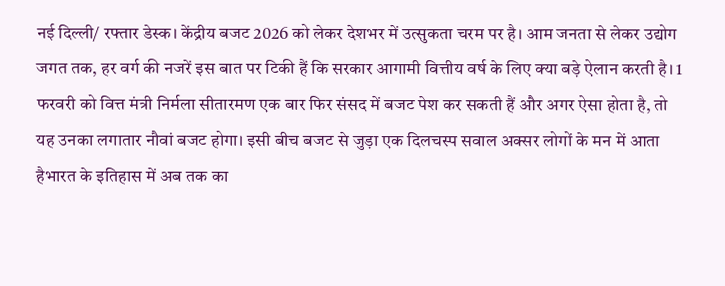नई दिल्ली/ रफ्तार डेस्क। केंद्रीय बजट 2026 को लेकर देशभर में उत्सुकता चरम पर है। आम जनता से लेकर उद्योग जगत तक, हर वर्ग की नजरें इस बात पर टिकी हैं कि सरकार आगामी वित्तीय वर्ष के लिए क्या बड़े ऐलान करती है। 1 फरवरी को वित्त मंत्री निर्मला सीतारमण एक बार फिर संसद में बजट पेश कर सकती हैं और अगर ऐसा होता है, तो यह उनका लगातार नौवां बजट होगा। इसी बीच बजट से जुड़ा एक दिलचस्प सवाल अक्सर लोगों के मन में आता हैभारत के इतिहास में अब तक का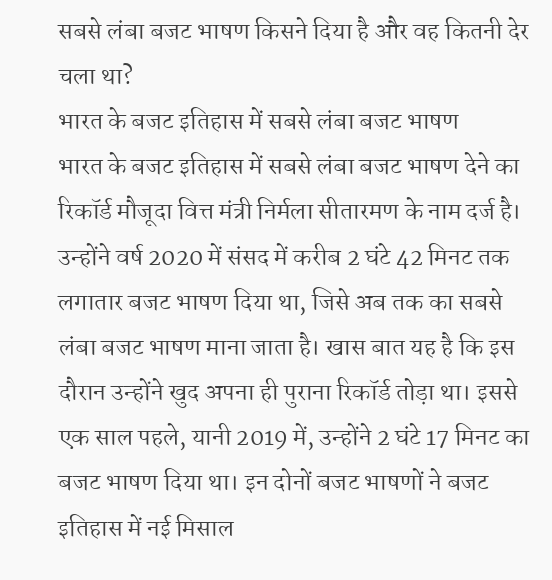सबसे लंबा बजट भाषण किसने दिया है और वह कितनी देर चला था?
भारत के बजट इतिहास में सबसे लंबा बजट भाषण
भारत के बजट इतिहास में सबसे लंबा बजट भाषण देने का रिकॉर्ड मौजूदा वित्त मंत्री निर्मला सीतारमण के नाम दर्ज है। उन्होंने वर्ष 2020 में संसद में करीब 2 घंटे 42 मिनट तक लगातार बजट भाषण दिया था, जिसे अब तक का सबसे लंबा बजट भाषण माना जाता है। खास बात यह है कि इस दौरान उन्होंने खुद अपना ही पुराना रिकॉर्ड तोड़ा था। इससे एक साल पहले, यानी 2019 में, उन्होंने 2 घंटे 17 मिनट का बजट भाषण दिया था। इन दोनों बजट भाषणों ने बजट इतिहास में नई मिसाल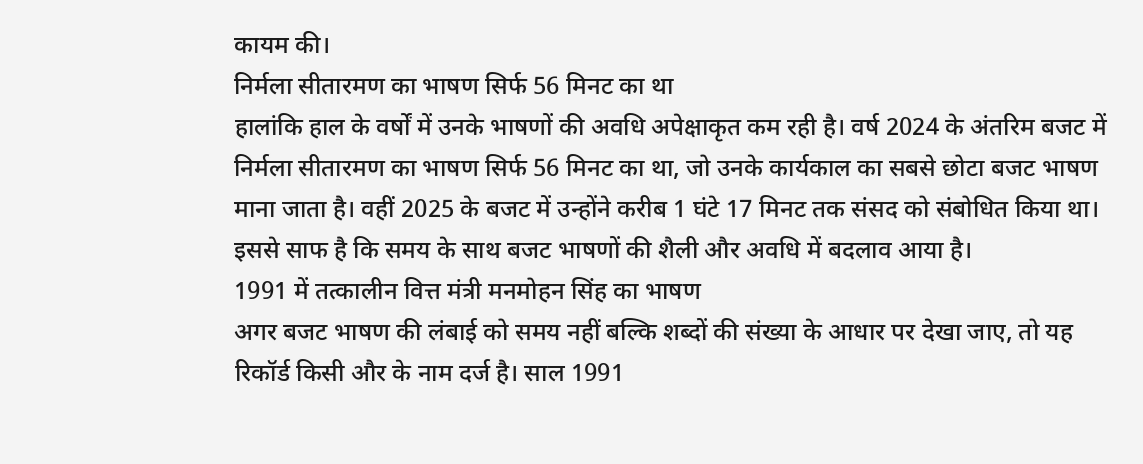कायम की।
निर्मला सीतारमण का भाषण सिर्फ 56 मिनट का था
हालांकि हाल के वर्षों में उनके भाषणों की अवधि अपेक्षाकृत कम रही है। वर्ष 2024 के अंतरिम बजट में निर्मला सीतारमण का भाषण सिर्फ 56 मिनट का था, जो उनके कार्यकाल का सबसे छोटा बजट भाषण माना जाता है। वहीं 2025 के बजट में उन्होंने करीब 1 घंटे 17 मिनट तक संसद को संबोधित किया था। इससे साफ है कि समय के साथ बजट भाषणों की शैली और अवधि में बदलाव आया है।
1991 में तत्कालीन वित्त मंत्री मनमोहन सिंह का भाषण
अगर बजट भाषण की लंबाई को समय नहीं बल्कि शब्दों की संख्या के आधार पर देखा जाए, तो यह रिकॉर्ड किसी और के नाम दर्ज है। साल 1991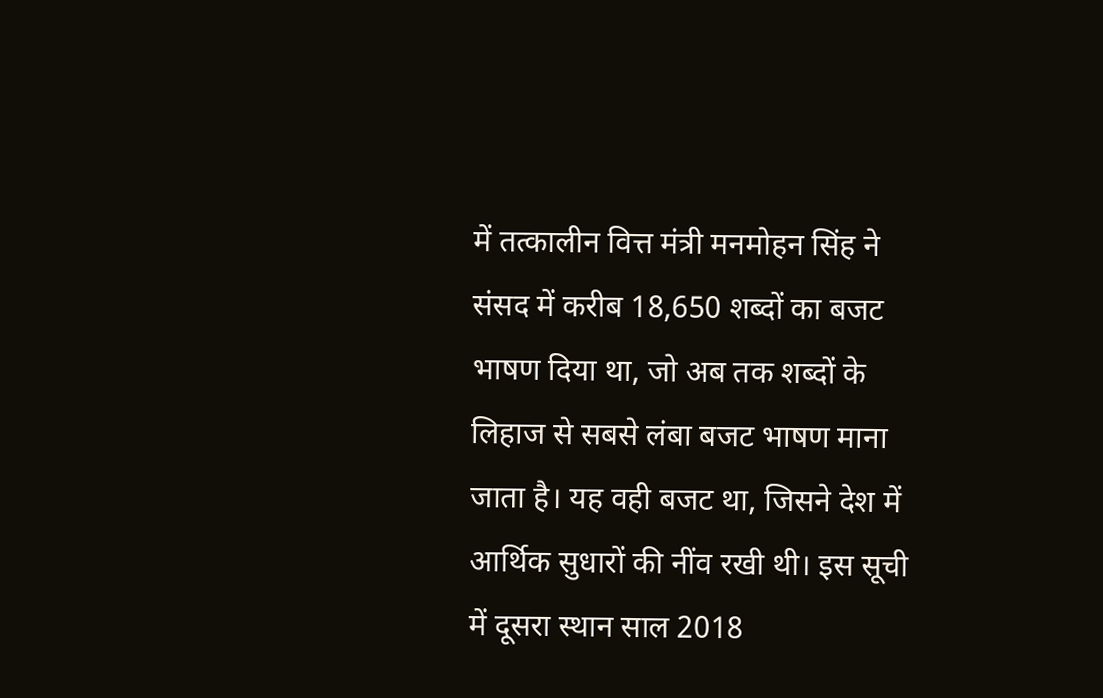में तत्कालीन वित्त मंत्री मनमोहन सिंह ने संसद में करीब 18,650 शब्दों का बजट भाषण दिया था, जो अब तक शब्दों के लिहाज से सबसे लंबा बजट भाषण माना जाता है। यह वही बजट था, जिसने देश में आर्थिक सुधारों की नींव रखी थी। इस सूची में दूसरा स्थान साल 2018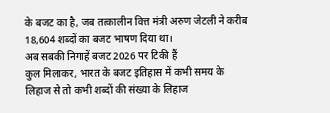के बजट का है, जब तत्कालीन वित्त मंत्री अरुण जेटली ने करीब 18,604 शब्दों का बजट भाषण दिया था।
अब सबकी निगाहें बजट 2026 पर टिकी हैं
कुल मिलाकर, भारत के बजट इतिहास में कभी समय के लिहाज से तो कभी शब्दों की संख्या के लिहाज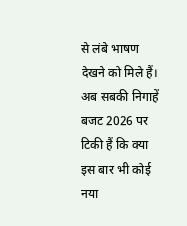से लंबे भाषण देखने को मिले हैं। अब सबकी निगाहें बजट 2026 पर टिकी हैं कि क्या इस बार भी कोई नया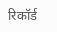रिकॉर्ड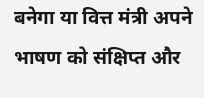बनेगा या वित्त मंत्री अपने भाषण को संक्षिप्त और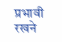प्रभावी रखने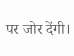पर जोर देंगी।